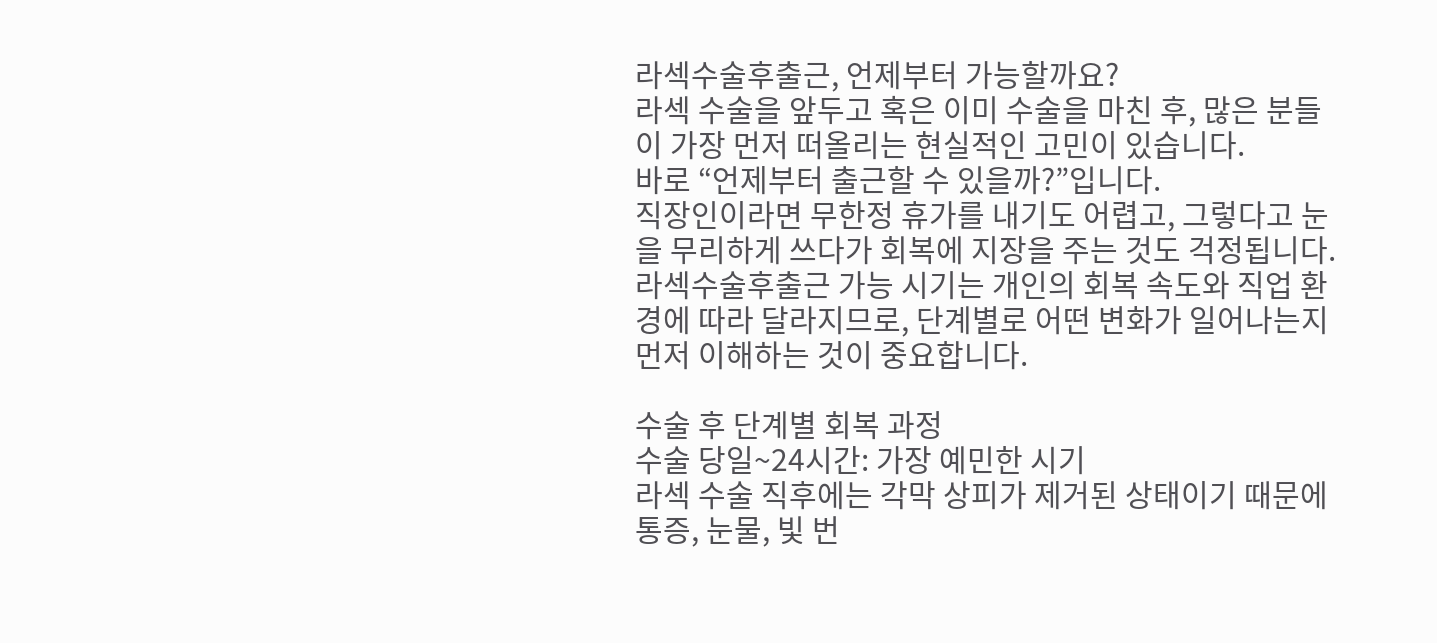라섹수술후출근, 언제부터 가능할까요?
라섹 수술을 앞두고 혹은 이미 수술을 마친 후, 많은 분들이 가장 먼저 떠올리는 현실적인 고민이 있습니다.
바로 “언제부터 출근할 수 있을까?”입니다.
직장인이라면 무한정 휴가를 내기도 어렵고, 그렇다고 눈을 무리하게 쓰다가 회복에 지장을 주는 것도 걱정됩니다.
라섹수술후출근 가능 시기는 개인의 회복 속도와 직업 환경에 따라 달라지므로, 단계별로 어떤 변화가 일어나는지 먼저 이해하는 것이 중요합니다.

수술 후 단계별 회복 과정
수술 당일~24시간: 가장 예민한 시기
라섹 수술 직후에는 각막 상피가 제거된 상태이기 때문에 통증, 눈물, 빛 번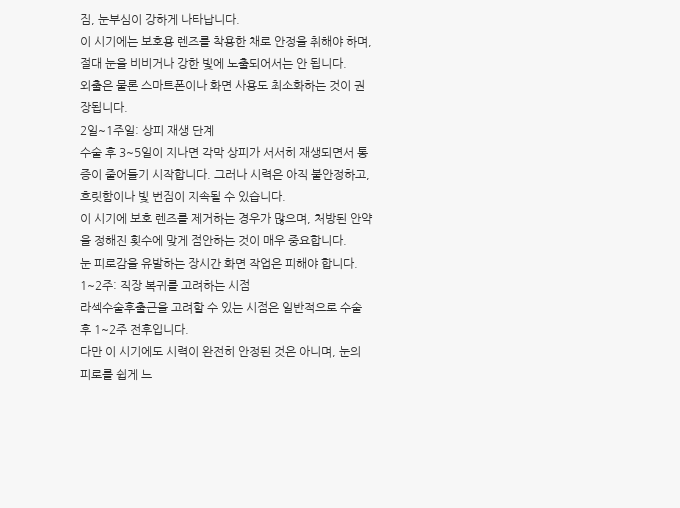짐, 눈부심이 강하게 나타납니다.
이 시기에는 보호용 렌즈를 착용한 채로 안정을 취해야 하며, 절대 눈을 비비거나 강한 빛에 노출되어서는 안 됩니다.
외출은 물론 스마트폰이나 화면 사용도 최소화하는 것이 권장됩니다.
2일~1주일: 상피 재생 단계
수술 후 3~5일이 지나면 각막 상피가 서서히 재생되면서 통증이 줄어들기 시작합니다. 그러나 시력은 아직 불안정하고, 흐릿함이나 빛 번짐이 지속될 수 있습니다.
이 시기에 보호 렌즈를 제거하는 경우가 많으며, 처방된 안약을 정해진 횟수에 맞게 점안하는 것이 매우 중요합니다.
눈 피로감을 유발하는 장시간 화면 작업은 피해야 합니다.
1~2주: 직장 복귀를 고려하는 시점
라섹수술후출근을 고려할 수 있는 시점은 일반적으로 수술 후 1~2주 전후입니다.
다만 이 시기에도 시력이 완전히 안정된 것은 아니며, 눈의 피로를 쉽게 느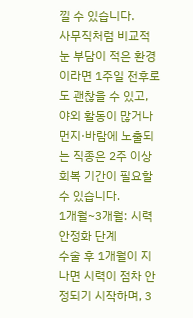낄 수 있습니다.
사무직처럼 비교적 눈 부담이 적은 환경이라면 1주일 전후로도 괜찮을 수 있고, 야외 활동이 많거나 먼지·바람에 노출되는 직종은 2주 이상 회복 기간이 필요할 수 있습니다.
1개월~3개월: 시력 안정화 단계
수술 후 1개월이 지나면 시력이 점차 안정되기 시작하며, 3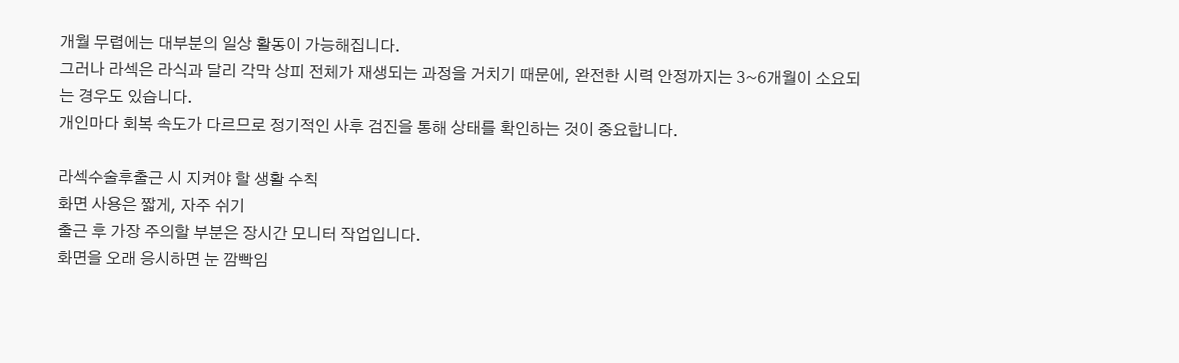개월 무렵에는 대부분의 일상 활동이 가능해집니다.
그러나 라섹은 라식과 달리 각막 상피 전체가 재생되는 과정을 거치기 때문에, 완전한 시력 안정까지는 3~6개월이 소요되는 경우도 있습니다.
개인마다 회복 속도가 다르므로 정기적인 사후 검진을 통해 상태를 확인하는 것이 중요합니다.

라섹수술후출근 시 지켜야 할 생활 수칙
화면 사용은 짧게, 자주 쉬기
출근 후 가장 주의할 부분은 장시간 모니터 작업입니다.
화면을 오래 응시하면 눈 깜빡임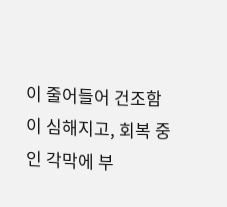이 줄어들어 건조함이 심해지고, 회복 중인 각막에 부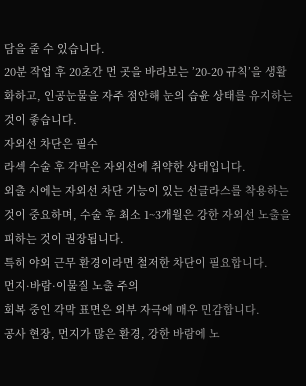담을 줄 수 있습니다.
20분 작업 후 20초간 먼 곳을 바라보는 ’20-20 규칙’을 생활화하고, 인공눈물을 자주 점안해 눈의 습윤 상태를 유지하는 것이 좋습니다.
자외선 차단은 필수
라섹 수술 후 각막은 자외선에 취약한 상태입니다.
외출 시에는 자외선 차단 기능이 있는 선글라스를 착용하는 것이 중요하며, 수술 후 최소 1~3개월은 강한 자외선 노출을 피하는 것이 권장됩니다.
특히 야외 근무 환경이라면 철저한 차단이 필요합니다.
먼지·바람·이물질 노출 주의
회복 중인 각막 표면은 외부 자극에 매우 민감합니다.
공사 현장, 먼지가 많은 환경, 강한 바람에 노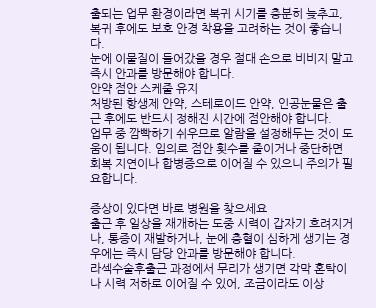출되는 업무 환경이라면 복귀 시기를 충분히 늦추고, 복귀 후에도 보호 안경 착용을 고려하는 것이 좋습니다.
눈에 이물질이 들어갔을 경우 절대 손으로 비비지 말고 즉시 안과를 방문해야 합니다.
안약 점안 스케줄 유지
처방된 항생제 안약, 스테로이드 안약, 인공눈물은 출근 후에도 반드시 정해진 시간에 점안해야 합니다.
업무 중 깜빡하기 쉬우므로 알람을 설정해두는 것이 도움이 됩니다. 임의로 점안 횟수를 줄이거나 중단하면 회복 지연이나 합병증으로 이어질 수 있으니 주의가 필요합니다.

증상이 있다면 바로 병원을 찾으세요
출근 후 일상을 재개하는 도중 시력이 갑자기 흐려지거나, 통증이 재발하거나, 눈에 충혈이 심하게 생기는 경우에는 즉시 담당 안과를 방문해야 합니다.
라섹수술후출근 과정에서 무리가 생기면 각막 혼탁이나 시력 저하로 이어질 수 있어, 조금이라도 이상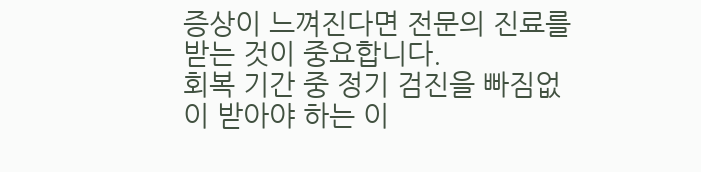증상이 느껴진다면 전문의 진료를 받는 것이 중요합니다.
회복 기간 중 정기 검진을 빠짐없이 받아야 하는 이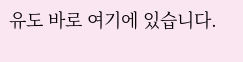유도 바로 여기에 있습니다.